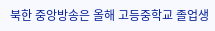북한 중앙방송은 올해 고등중학교 졸업생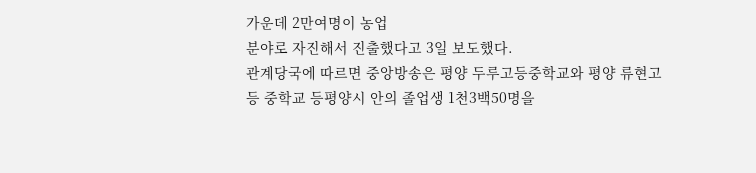가운데 2만여명이 농업
분야로 자진해서 진출했다고 3일 보도했다.
관계당국에 따르면 중앙방송은 평양 두루고등중학교와 평양 류현고
등 중학교 등평양시 안의 졸업생 1천3백50명을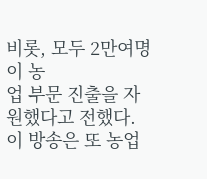비롯, 모두 2만여명이 농
업 부문 진출을 자원했다고 전했다.
이 방송은 또 농업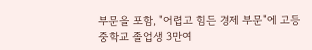부문을 포함, "어렵고 힘든 경제 부문"에 고등
중학교 졸업생 3만여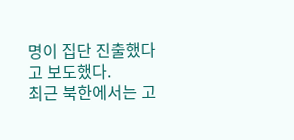명이 집단 진출했다고 보도했다.
최근 북한에서는 고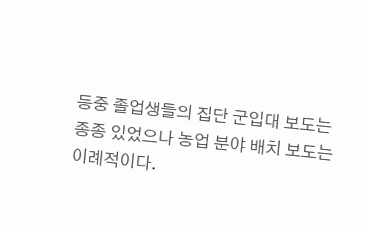등중 졸업생들의 집단 군입대 보도는 종종 있었으나 농업 분야 배치 보도는 이례적이다.